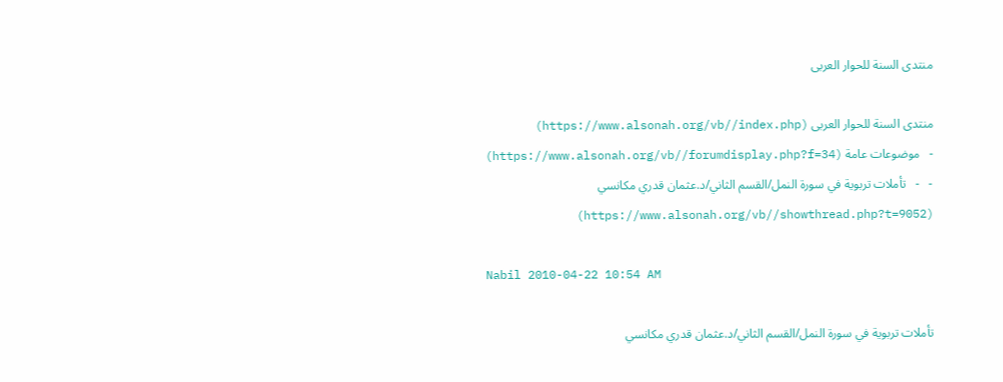منتدى السنة للحوار العربى

منتدى السنة للحوار العربى (https://www.alsonah.org/vb//index.php)
-   موضوعات عامة (https://www.alsonah.org/vb//forumdisplay.php?f=34)
-   -   تأملات تربوية في سورة النمل/القسم الثاني/د.عثمان قدري مكانسي (https://www.alsonah.org/vb//showthread.php?t=9052)

Nabil 2010-04-22 10:54 AM

تأملات تربوية في سورة النمل/القسم الثاني/د.عثمان قدري مكانسي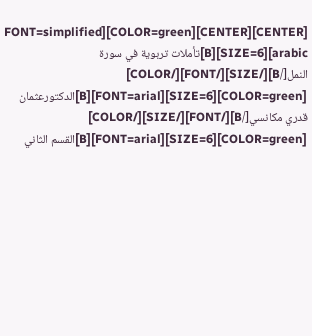[CENTER][CENTER][COLOR=green][FONT=simplified arabic][SIZE=6][B]تأملات تربوية في سورة النمل[/B][/SIZE][/FONT][/COLOR]
[COLOR=green][SIZE=6][FONT=arial][B]الدكتورعثمان قدري مكانسي[/B][/FONT][/SIZE][/COLOR]
[COLOR=green][SIZE=6][FONT=arial][B]القسم الثاني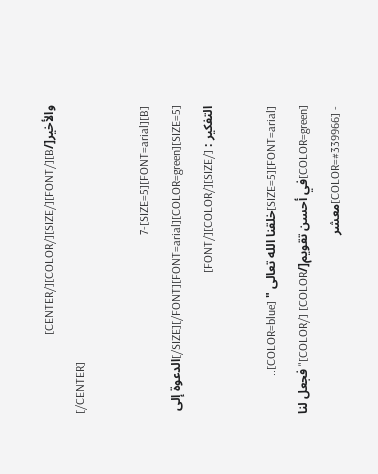والأخير[/B][/FONT][/SIZE][/COLOR][/CENTER]
[/CENTER]

[B][FONT=arial][SIZE=5]7- [/SIZE][/FONT][FONT=arial][COLOR=green][SIZE=5]الدعوة إلى التفكير : [/SIZE][/COLOR][/FONT]

[FONT=arial][SIZE=5]خلقنا الله تعالى " [COLOR=blue].. [COLOR=green]في أحسن تقويم[/COLOR] [/COLOR]" فجعل لنا - [COLOR=#339966]معشر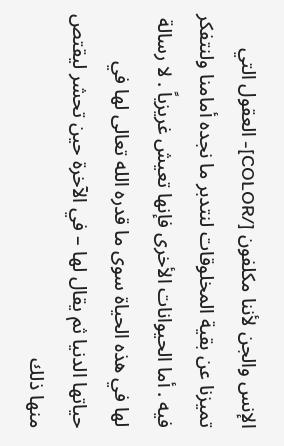الإنس والجن لأننا مكلفون [/COLOR]- العقول التي تميزنا عن بقية المخلوقات لنتدبر ما نجده أمامنا ولنتفكر فيه . أما الحيوانات الأخرى فإنها تعيش غريزياً . لا رسالة لها في هذه الحياة سوى ما قدره الله تعالى لها في حياتها الدنيا ثم يقال لها – في الآخرة حين تحشر ليقتص منها ذلك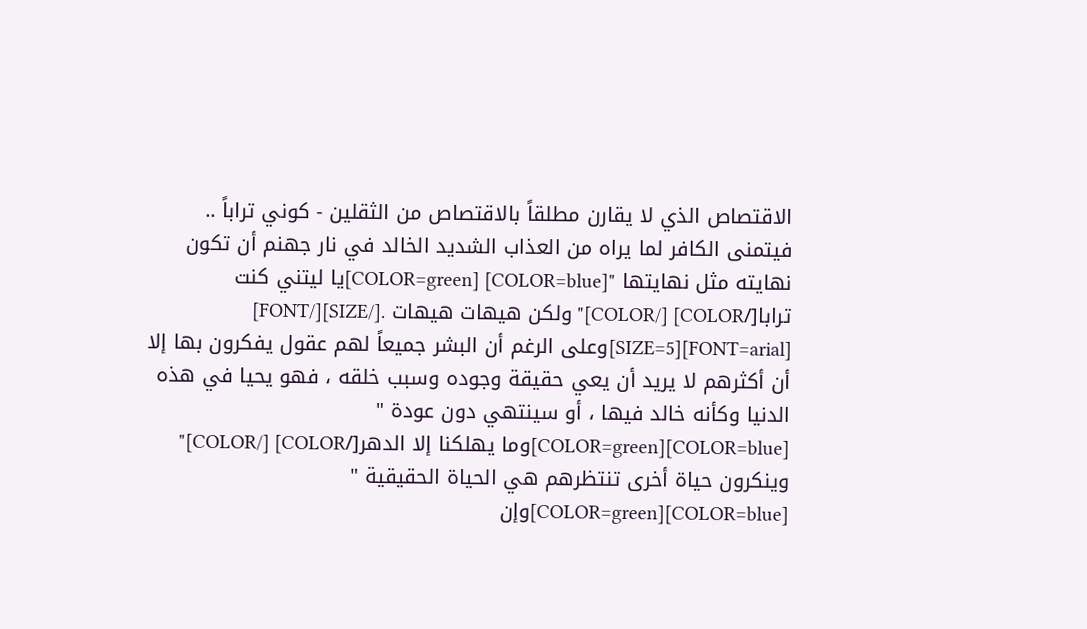الاقتصاص الذي لا يقارن مطلقاً بالاقتصاص من الثقلين - كوني تراباً .. فيتمنى الكافر لما يراه من العذاب الشديد الخالد في نار جهنم أن تكون نهايته مثل نهايتها "[COLOR=blue] [COLOR=green]يا ليتني كنت ترابا[/COLOR] [/COLOR]" ولكن هيهات هيهات .[/SIZE][/FONT]
[FONT=arial][SIZE=5]وعلى الرغم أن البشر جميعاً لهم عقول يفكرون بها إلا أن أكثرهم لا يريد أن يعي حقيقة وجوده وسبب خلقه ، فهو يحيا في هذه الدنيا وكأنه خالد فيها ، أو سينتهي دون عودة " [COLOR=blue][COLOR=green]وما يهلكنا إلا الدهر[/COLOR] [/COLOR]" وينكرون حياة أخرى تنتظرهم هي الحياة الحقيقية " [COLOR=blue][COLOR=green]وإن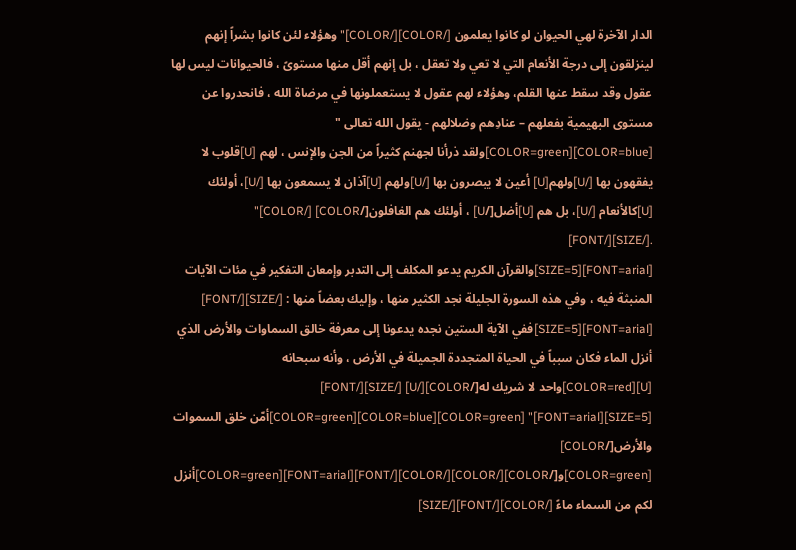الدار الآخرة لهي الحيوان لو كانوا يعلمون [/COLOR][/COLOR]" وهؤلاء لئن كانوا بشراً إنهم لينزلقون إلى درجة الأنعام التي لا تعي ولا تعقل ، بل إنهم أقل منها مستوىً ، فالحيوانات ليس لها عقول وقد سقط عنها القلم، وهؤلاء لهم عقول لا يستعملونها في مرضاة الله ، فانحدروا عن مستوى البهيمية بفعلهم – عنادِهم وضلالهم - يقول الله تعالى " [COLOR=blue][COLOR=green]ولقد ذرأنا لجهنم كثيراً من الجن والإنس ، لهم [U]قلوب لا يفقهون بها [/U]ولهم[U] أعين لا يبصرون بها [/U]ولهم [U]آذان لا يسمعون بها [/U]، أولئك [U]كالأنعام [/U]، بل هم [U]أضل[/U] ، أولئك هم الغافلون[/COLOR] [/COLOR]" .[/SIZE][/FONT]
[FONT=arial][SIZE=5]والقرآن الكريم يدعو المكلف إلى التدبر وإمعان التفكير في مئات الآيات المنبثة فيه ، وفي هذه السورة الجليلة نجد الكثير منها ، وإليك بعضاً منها : [/SIZE][/FONT]
[FONT=arial][SIZE=5]ففي الآية الستين نجده يدعونا إلى معرفة خالق السماوات والأرض الذي أنزل الماء فكان سبباً في الحياة المتجددة الجميلة في الأرض ، وأنه سبحانه [U][COLOR=red]واحد لا شريك له[/COLOR][/U] [/SIZE][/FONT]
[SIZE=5][FONT=arial]" [COLOR=green][COLOR=blue][COLOR=green]أمّن خلق السموات والأرض[/COLOR] [COLOR=green]و[/COLOR][/COLOR][/COLOR][/FONT][FONT=arial][COLOR=green]أنزل لكم من السماء ماءً [/COLOR][/FONT][/SIZE]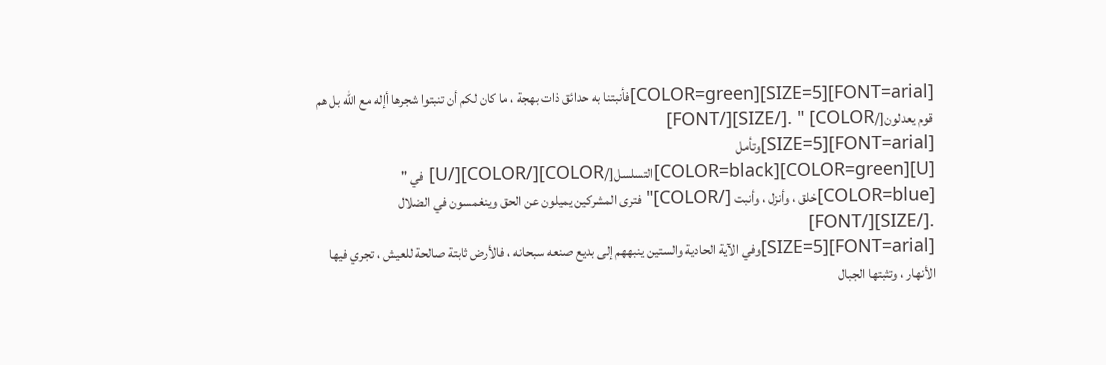[FONT=arial][SIZE=5][COLOR=green]فأنبتنا به حدائق ذات بهجة ، ما كان لكم أن تنبتوا شجرها أإله مع الله بل هم قوم يعدلون[/COLOR] " .[/SIZE][/FONT]
[FONT=arial][SIZE=5]وتأمل [U][COLOR=green][COLOR=black]التسلسل[/COLOR][/COLOR][/U] في " [COLOR=blue]خلق ، وأنزل ، وأنبت [/COLOR]" فترى المشركين يميلون عن الحق وينغمسون في الضلال .[/SIZE][/FONT]
[FONT=arial][SIZE=5]وفي الآية الحادية والستين ينبههم إلى بديع صنعه سبحانه ، فالأرض ثابتة صالحة للعيش ، تجري فيها الأنهار ، وتثبتها الجبال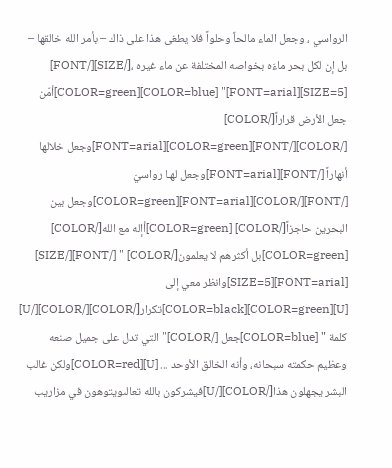الرواسي ، وجعل الماء مالحاً وحلواً فلا يطغى هذا على ذاك – بأمر الله خالقها – بل إن لكل بحر ماءَه بخواصه المختلفة عن ماء غيره ،[/SIZE][/FONT]
[SIZE=5][FONT=arial]" [COLOR=blue][COLOR=green]أمّن جعل الأرض قراراً[/COLOR] [/COLOR][/FONT][COLOR=green][FONT=arial]وجعل خلالها أنهاراً [/FONT][FONT=arial]وجعل لهـا رواسيَ [/FONT][/COLOR][FONT=arial][COLOR=green]وجعل بين البحرين حاجزاً[/COLOR] [COLOR=green]أإله مع الله[/COLOR] [COLOR=green]بل أكثرهم لا يعلمون[/COLOR] " [/FONT][/SIZE]
[FONT=arial][SIZE=5]وانظر معي إلى [U][COLOR=green][COLOR=black]تكرار[/COLOR][/COLOR][/U] كلمة " [COLOR=blue]جعل [/COLOR]" التي تدل على جميل صنعه وعظيم حكمته سبحانه، وأنه الخالق الأوحد ... [U][COLOR=red]ولكن غالب البشر يجهلون هذا[/COLOR][/U]فيشركون بالله تعالىويتوهون في مزاريب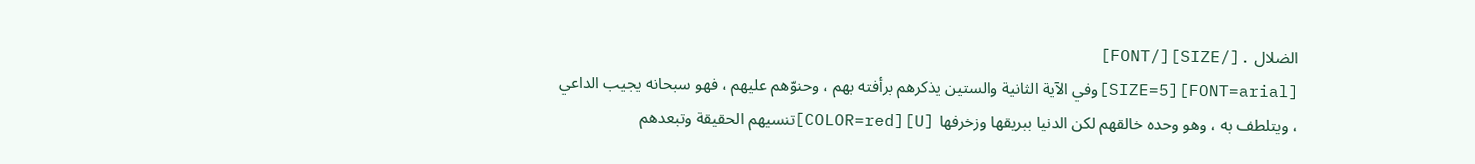الضلال .[/SIZE][/FONT]
[FONT=arial][SIZE=5]وفي الآية الثانية والستين يذكرهم برأفته بهم ، وحنوّهم عليهم ، فهو سبحانه يجيب الداعي ، ويتلطف به ، وهو وحده خالقهم لكن الدنيا ببريقها وزخرفها [U][COLOR=red]تنسيهم الحقيقة وتبعدهم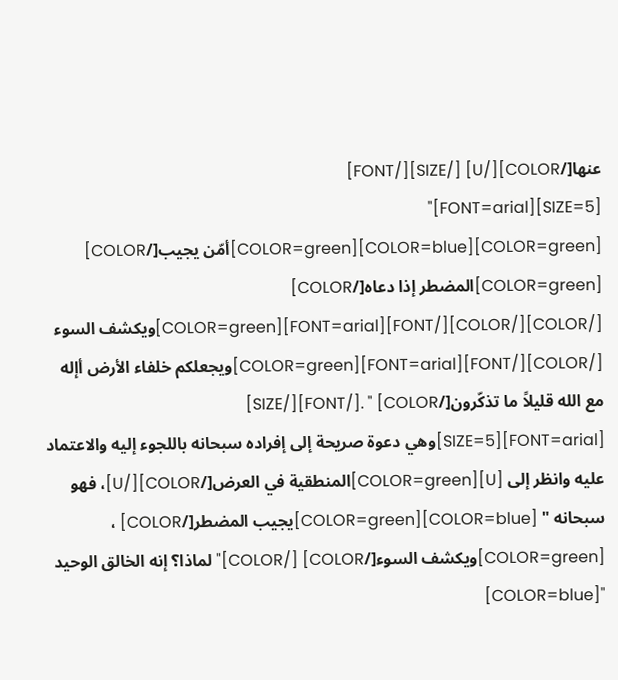عنها[/COLOR][/U] [/SIZE][/FONT]
[SIZE=5][FONT=arial]" [COLOR=green][COLOR=blue][COLOR=green]أمّن يجيب[/COLOR] [COLOR=green]المضطر إذا دعاه[/COLOR] [/COLOR][/COLOR][/FONT][FONT=arial][COLOR=green]ويكشف السوء [/COLOR][/FONT][FONT=arial][COLOR=green]ويجعلكم خلفاء الأرض أإله مع الله قليلاً ما تذكّرون[/COLOR] " .[/FONT][/SIZE]
[FONT=arial][SIZE=5]وهي دعوة صريحة إلى إفراده سبحانه باللجوء إليه والاعتماد عليه وانظر إلى [U][COLOR=green]المنطقية في العرض[/COLOR][/U]، فهو سبحانه " [COLOR=blue][COLOR=green]يجيب المضطر[/COLOR] ، [COLOR=green]ويكشف السوء[/COLOR] [/COLOR]" لماذا؟ إنه الخالق الوحيد "[COLOR=blue]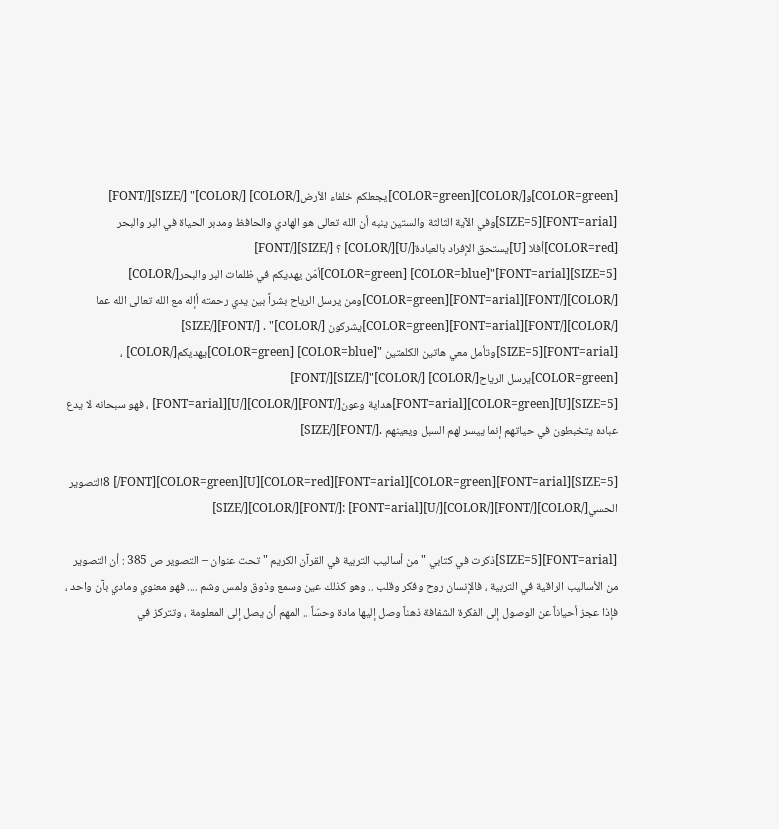[COLOR=green]و[/COLOR][COLOR=green]يجعلكم خلفاء الأرض[/COLOR] [/COLOR]" [/SIZE][/FONT]
[FONT=arial][SIZE=5]وفي الآية الثالثة والستين ينبه أن الله تعالى هو الهادي والحافظ ومدبر الحياة في البر والبحر [COLOR=red]أفلا [U]يستحق الإفراد بالعبادة[/U][/COLOR] ؟ [/SIZE][/FONT]
[SIZE=5][FONT=arial]"[COLOR=blue] [COLOR=green]أمّن يهديكم في ظلمات البر والبحر[/COLOR] [/COLOR][/FONT][FONT=arial][COLOR=green]ومن يرسل الرياح بشراً بين يدي رحمته أإله مع الله تعالى الله عما [/COLOR][/FONT][FONT=arial][COLOR=green]يشركون [/COLOR]" . [/FONT][/SIZE]
[FONT=arial][SIZE=5]وتأمل معي هاتين الكلمتين "[COLOR=blue] [COLOR=green]يهديكم[/COLOR] ، [COLOR=green]يرسل الرياح[/COLOR] [/COLOR]"[/SIZE][/FONT]
[SIZE=5][U][COLOR=green][FONT=arial]هداية وعون[/FONT][/COLOR][/U][FONT=arial] ، فهو سبحانه لا يدع عباده يتخبطون في حياتهم إنما ييسر لهم السبل ويعينهم .[/FONT][/SIZE]

[SIZE=5][FONT=arial]8 [/FONT][COLOR=green][U][COLOR=red][FONT=arial][COLOR=green]التصوير الحسي[/COLOR][/FONT][/COLOR][/U][FONT=arial] :[/FONT][/COLOR][/SIZE]

[FONT=arial][SIZE=5]ذكرت في كتابي " من أساليب التربية في القرآن الكريم " تحت عنوان – التصوير ص 385 : أن التصوير من الأساليب الراقية في التربية ، فالإنسان روح وفكر وقلب .. وهو كذلك عين وسمع وذوق ولمس وشم .... فهو معنوي ومادي بآن واحد ، فإذا عجز أحياناً عن الوصول إلى الفكرة الشفافة ذهناً وصل إليها مادة وحسّاً .. المهم أن يصل إلى المعلومة ، وتتركز في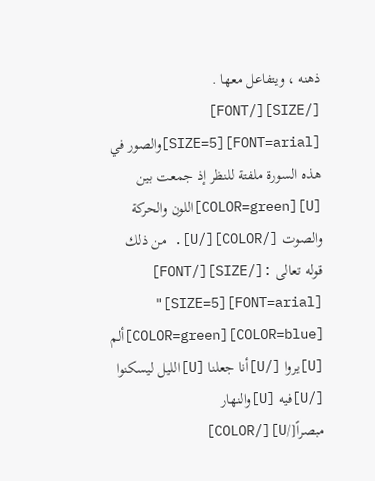ذهنه ، ويتفاعل معها . [/SIZE][/FONT]
[FONT=arial][SIZE=5]والصور في هذه السورة ملفتة للنظر إذ جمعت بين [U][COLOR=green]اللون والحركة والصوت [/COLOR][/U]. من ذلك قوله تعالى :[/SIZE][/FONT]
[FONT=arial][SIZE=5]" [COLOR=blue][COLOR=green]ألم [U]يروا [/U]أنا جعلنا [U]الليل ليسكنوا [/U]فيه [U]والنهار مبصراً[/U][/COLOR]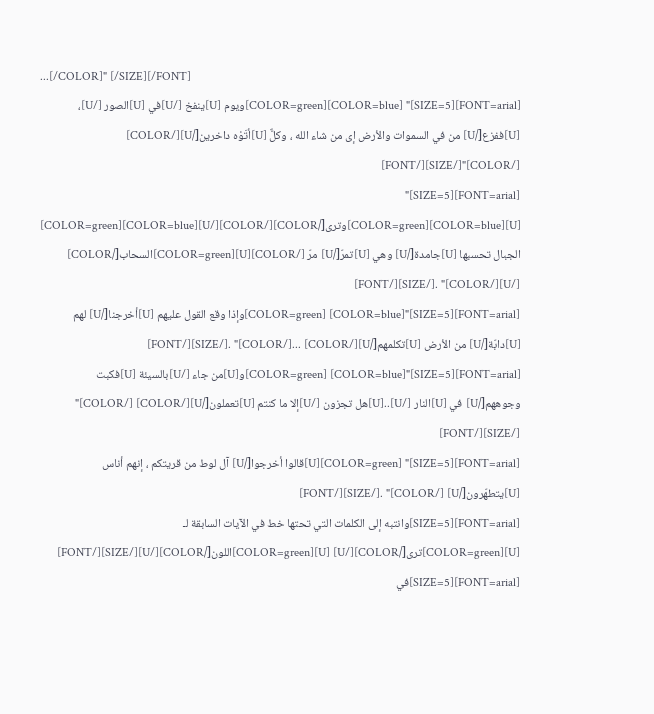...[/COLOR]" [/SIZE][/FONT]
[FONT=arial][SIZE=5]" [COLOR=blue][COLOR=green]ويوم [U]ينفخ [/U]في [U]الصور [/U]، [U]ففزع[/U] من في السموات والأرض إى من شاء الله ، وكلٌّ [U]أتَوْه داخرين[/U][/COLOR] [/COLOR]"[/SIZE][/FONT]
[FONT=arial][SIZE=5]" [U][COLOR=blue][COLOR=green]وترى[/COLOR][/COLOR][/U][COLOR=blue][COLOR=green] الجبال تحسبها [U]جامدة[/U] وهي [U]تمرّ[/U] مرّ [/COLOR][U][COLOR=green]السحاب[/COLOR] [/U][/COLOR]" .[/SIZE][/FONT]
[FONT=arial][SIZE=5]"[COLOR=blue] [COLOR=green]وإذا وقع القول عليهم [U]أخرجنا[/U] لهم [U]دابّة[/U] من الأرض [U]تكلمهم[/U][/COLOR] ...[/COLOR]" .[/SIZE][/FONT]
[FONT=arial][SIZE=5]"[COLOR=blue] [COLOR=green]و[U]من جاء [/U]بالسيئة [U]فكبت وجوههم[/U] في [U]النار [/U]..[U]هل تجزون [/U]إلا ما كنتم [U]تعملون[/U][/COLOR] [/COLOR]" [/SIZE][/FONT]
[FONT=arial][SIZE=5]" [COLOR=green][U]قالوا أخرجوا[/U] آل لوط من قريتكم ، إنهم أناس [U]يتطهّرون[/U] [/COLOR]" .[/SIZE][/FONT]
[FONT=arial][SIZE=5]وانتبه إلى الكلمات التي تحتها خط في الآيات السابقة لـ [U][COLOR=green]ترى[/COLOR][/U] [U][COLOR=green]اللون[/COLOR][/U][/SIZE][/FONT]
[FONT=arial][SIZE=5]في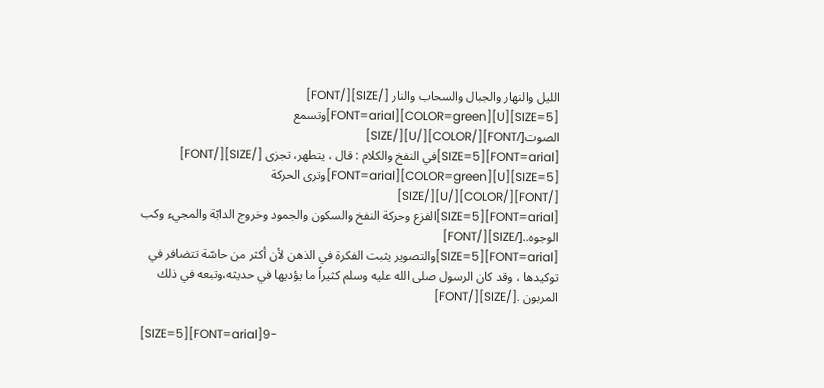الليل والنهار والجبال والسحاب والنار [/SIZE][/FONT]
[SIZE=5][U][COLOR=green][FONT=arial]وتسمع الصوت[/FONT][/COLOR][/U][/SIZE]
[FONT=arial][SIZE=5]في النفخ والكلام : قال ، يتطهر، تجزى [/SIZE][/FONT]
[SIZE=5][U][COLOR=green][FONT=arial]وترى الحركة [/FONT][/COLOR][/U][/SIZE]
[FONT=arial][SIZE=5]الفزع وحركة النفخ والسكون والجمود وخروج الدابّة والمجيء وكب الوجوه..[/SIZE][/FONT]
[FONT=arial][SIZE=5]والتصوير يثبت الفكرة في الذهن لأن أكثر من حاسّة تتضافر في توكيدها ، وقد كان الرسول صلى الله عليه وسلم كثيراً ما يؤديها في حديثه،وتبعه في ذلك المربون .[/SIZE][/FONT]

[SIZE=5][FONT=arial]9-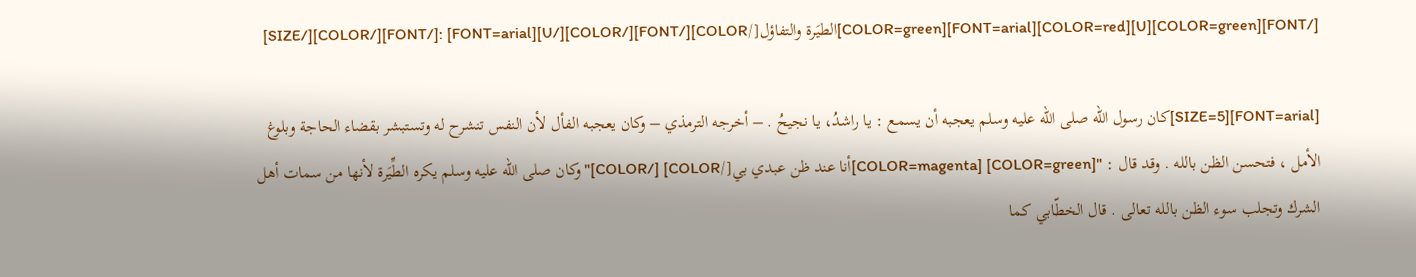[/FONT][COLOR=green][U][COLOR=red][FONT=arial][COLOR=green]الطيَرة والتفاؤل[/COLOR][/FONT][/COLOR][/U][FONT=arial] :[/FONT][/COLOR][/SIZE]

[FONT=arial][SIZE=5]كان رسول الله صلى الله عليه وسلم يعجبه أن يسمع : يا راشدُ، يا نجيحُ . – أخرجه الترمذي – وكان يعجبه الفأل لأن النفس تنشرح له وتستبشر بقضاء الحاجة وبلوغ الأمل ، فتحسن الظن بالله . وقد قال : "[COLOR=green] [COLOR=magenta]أنا عند ظن عبدي بي[/COLOR] [/COLOR]" وكان صلى الله عليه وسلم يكره الطِّيَرة لأنها من سمات أهل الشرك وتجلب سوء الظن بالله تعالى . قال الخطّابي كما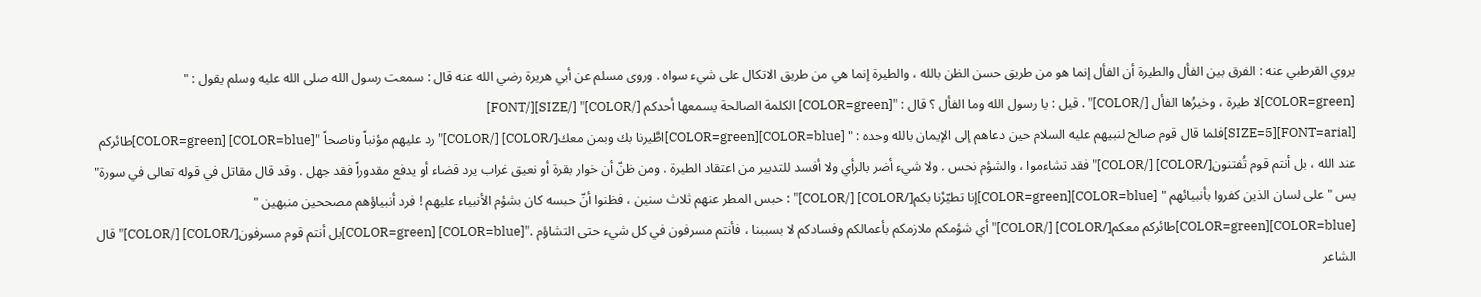يروي القرطبي عنه : الفرق بين الفأل والطيرة أن الفأل إنما هو من طريق حسن الظن بالله ، والطيرة إنما هي من طريق الاتكال على شيء سواه . وروى مسلم عن أبي هريرة رضي الله عنه قال : سمعت رسول الله صلى الله عليه وسلم يقول : " [COLOR=green]لا طيرة ، وخيرُها الفأل [/COLOR]" . قيل : يا رسول الله وما الفأل ؟ قال : "[COLOR=green] الكلمة الصالحة يسمعها أحدكم [/COLOR]" [/SIZE][/FONT]
[FONT=arial][SIZE=5]فلما قال قوم صالح لنبيهم عليه السلام حين دعاهم إلى الإيمان بالله وحده : " [COLOR=blue][COLOR=green]اطَّيرنا بك وبمن معك[/COLOR] [/COLOR]" رد عليهم مؤنباً وناصحاً "[COLOR=blue] [COLOR=green]طائركم عند الله ، بل أنتم قوم تُفتنون[/COLOR] [/COLOR]" فقد تشاءموا ، والشؤم نحس . ولا شيء أضر بالرأي ولا أفسد للتدبير من اعتقاد الطيرة . ومن ظنّ أن خوار بقرة أو نعيق غراب يرد قضاء أو يدفع مقدوراً فقد جهل . وقد قال مقاتل في قوله تعالى في سورة" يس " على لسان الذين كفروا بأنبيائهم " [COLOR=blue][COLOR=green]إنا تطيّرْنا بكم[/COLOR] [/COLOR]" : حبس المطر عنهم ثلاث سنين ، فظنوا أنّ حبسه كان بشؤم الأنبياء عليهم ! فرد أنبياؤهم مصححين منبهين " [COLOR=blue][COLOR=green]طائركم معكم[/COLOR] [/COLOR]" أي شؤمكم ملازمكم بأعمالكم وفسادكم لا بسببنا ، فأنتم مسرفون في كل شيء حتى التشاؤم ."[COLOR=blue] [COLOR=green]بل أنتم قوم مسرفون[/COLOR] [/COLOR]" قال الشاعر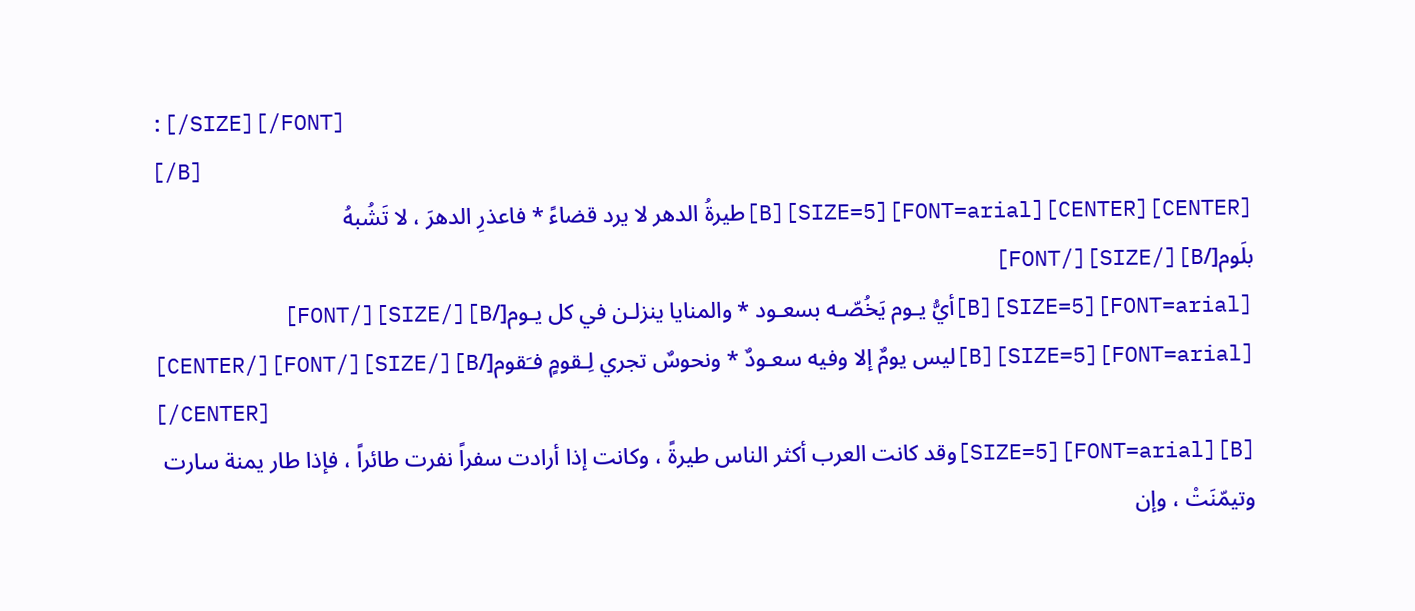:[/SIZE][/FONT]
[/B]
[CENTER][CENTER][FONT=arial][SIZE=5][B]طيرةُ الدهر لا يرد قضاءً * فاعذرِ الدهرَ ، لا تَشُبهُ بلَوم[/B][/SIZE][/FONT]
[FONT=arial][SIZE=5][B]أيُّ يـوم يَخُصّـه بسعـود * والمنايا ينزلـن في كل يـوم[/B][/SIZE][/FONT]
[FONT=arial][SIZE=5][B]ليس يومٌ إلا وفيه سعـودٌ * ونحوسٌ تجري لِـقومٍ فـَقوم[/B][/SIZE][/FONT][/CENTER]
[/CENTER]
[B][FONT=arial][SIZE=5]وقد كانت العرب أكثر الناس طيرةً ، وكانت إذا أرادت سفراً نفرت طائراً ، فإذا طار يمنة سارت وتيمّنَتْ ، وإن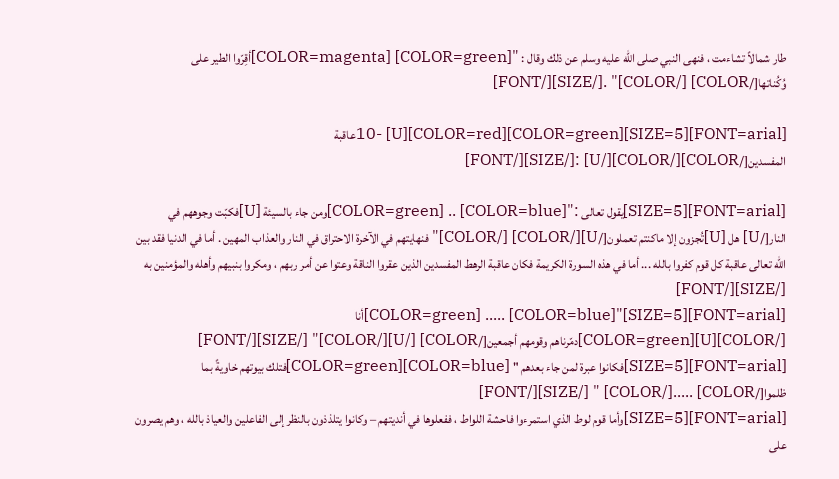طار شمالاً تشاءمت ، فنهى النبي صلى الله عليه وسلم عن ذلك وقال : "[COLOR=green] [COLOR=magenta]أقِرّوا الطير على وُكُناتها[/COLOR] [/COLOR]" .[/SIZE][/FONT]

[FONT=arial][SIZE=5]10- [U][COLOR=red][COLOR=green]عاقبة المفسدين[/COLOR][/COLOR][/U] :[/SIZE][/FONT]

[FONT=arial][SIZE=5]يقول تعالى :"[COLOR=blue] .. [COLOR=green]ومن جاء بالسيئة [U]فكبّت وجوههم في النار[/U] هل [U]تُجزون إلا ماكنتم تعملون[/U][/COLOR] [/COLOR]" فنهايتهم في الآخرة الاحتراق في النار والعذاب المهين . أما في الدنيا فقد بين الله تعالى عاقبة كل قوم كفروا بالله ... أما في هذه السورة الكريمة فكان عاقبة الرهط المفسدين الذين عقروا الناقة وعتوا عن أمر ربهم ، ومكروا بنبيهم وأهله والمؤمنين به [/SIZE][/FONT]
[FONT=arial][SIZE=5]"[COLOR=blue] ..... [COLOR=green]أنا [/COLOR][U][COLOR=green]دمّرناهم وقومهم أجمعين[/COLOR] [/U][/COLOR]" [/SIZE][/FONT]
[FONT=arial][SIZE=5]فكانوا عبرة لمن جاء بعدهم " [COLOR=blue][COLOR=green]فتلك بيوتهم خاويةً بما ظلموا[/COLOR] .....[/COLOR] " [/SIZE][/FONT]
[FONT=arial][SIZE=5]وأما قوم لوط الذي استمرءوا فاحشة اللواط ، ففعلوها في أنديتهم – وكانوا يتلذذون بالنظر إلى الفاعلين والعياذ بالله ، وهم يصرون على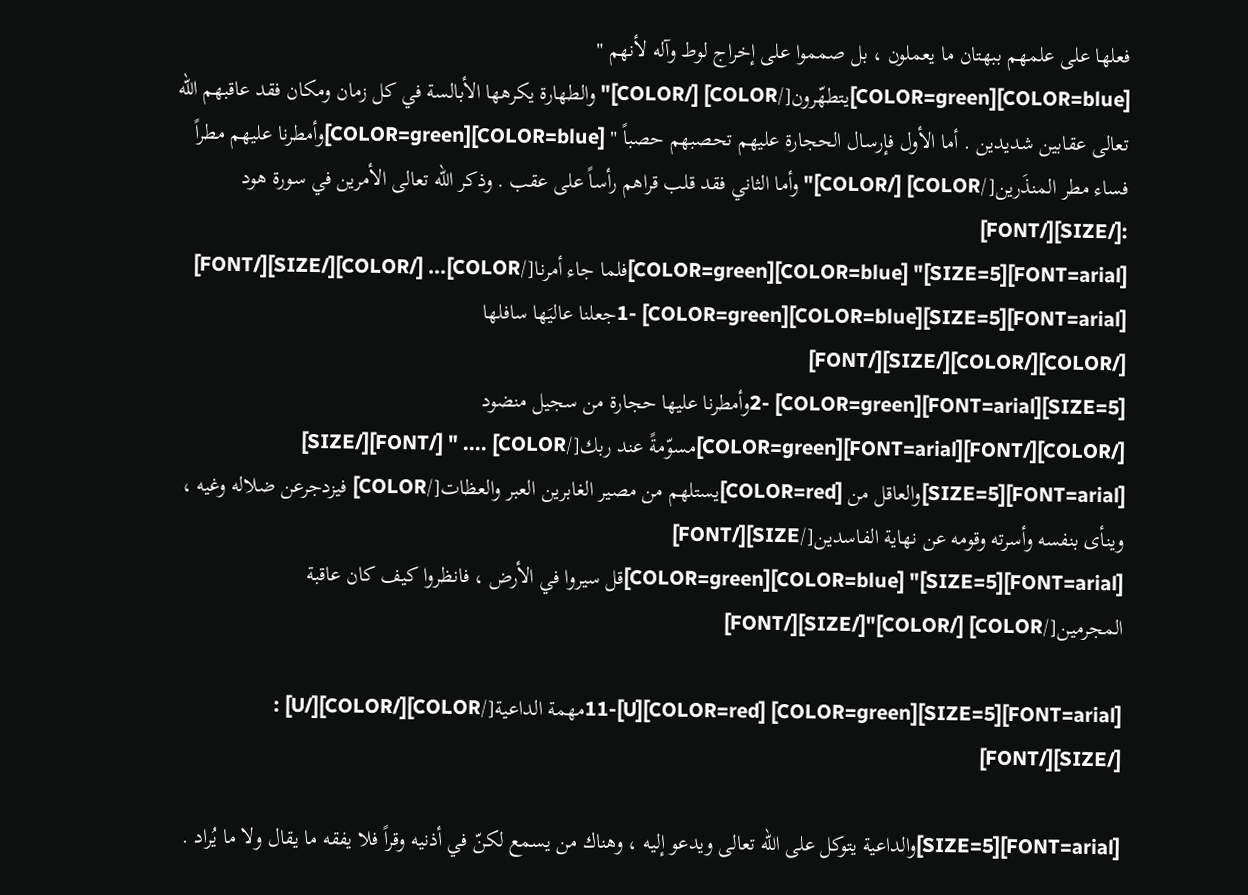فعلها على علمهم ببهتان ما يعملون ، بل صمموا على إخراج لوط وآله لأنهم " [COLOR=blue][COLOR=green]يتطهّرون[/COLOR] [/COLOR]" والطهارة يكرهها الأبالسة في كل زمان ومكان فقد عاقبهم الله تعالى عقابين شديدين . أما الأول فإرسال الحجارة عليهم تحصبهم حصباً " [COLOR=blue][COLOR=green]وأمطرنا عليهم مطراً فساء مطر المنذَرين[/COLOR] [/COLOR]" وأما الثاني فقد قلب قراهم رأساً على عقب . وذكر الله تعالى الأمرين في سورة هود :[/SIZE][/FONT]
[FONT=arial][SIZE=5]" [COLOR=blue][COLOR=green]فلما جاء أمرنا[/COLOR]... [/COLOR][/SIZE][/FONT]
[FONT=arial][SIZE=5][COLOR=blue]1- [COLOR=green]جعلنا عاليَها سافلها [/COLOR][/COLOR][/SIZE][/FONT]
[SIZE=5][FONT=arial]2- [COLOR=green]وأمطرنا عليها حجارة من سجيل منضود [/COLOR][/FONT][FONT=arial][COLOR=green]مسوّمةً عند ربك[/COLOR] .... " [/FONT][/SIZE]
[FONT=arial][SIZE=5]والعاقل من [COLOR=red]يستلهم من مصير الغابرين العبر والعظات[/COLOR] فيزدجرعن ضلاله وغيه ، وينأى بنفسه وأسرته وقومه عن نهاية الفاسدين[/SIZE][/FONT]
[FONT=arial][SIZE=5]" [COLOR=blue][COLOR=green]قل سيروا في الأرض ، فانظروا كيف كان عاقبة المجرمين[/COLOR] [/COLOR]"[/SIZE][/FONT]

[FONT=arial][SIZE=5]11-[U][COLOR=red] [COLOR=green]مهمة الداعية[/COLOR][/COLOR][/U] : [/SIZE][/FONT]

[FONT=arial][SIZE=5]والداعية يتوكل على الله تعالى ويدعو إليه ، وهناك من يسمع لكنّ في أذنيه وقراً فلا يفقه ما يقال ولا ما يُراد .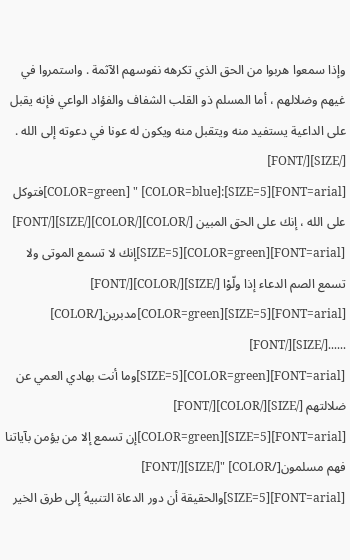وإذا سمعوا هربوا من الحق الذي تكرهه نفوسهم الآثمة . واستمروا في غيهم وضلالهم ، أما المسلم ذو القلب الشفاف والفؤاد الواعي فإنه يقبل على الداعية يستفيد منه ويتقبل منه ويكون له عونا في دعوته إلى الله . [/SIZE][/FONT]
[FONT=arial][SIZE=5]:[COLOR=blue] " [COLOR=green]فتوكل على الله ، إنك على الحق المبين [/COLOR][/COLOR][/SIZE][/FONT]
[FONT=arial][COLOR=green][SIZE=5]إنك لا تسمع الموتى ولا تسمع الصم الدعاء إذا ولّوْا [/SIZE][/COLOR][/FONT]
[FONT=arial][SIZE=5][COLOR=green]مدبرين[/COLOR] ......[/SIZE][/FONT]
[FONT=arial][COLOR=green][SIZE=5]وما أنت بهادي العمي عن ضلالتهم [/SIZE][/COLOR][/FONT]
[FONT=arial][SIZE=5][COLOR=green]إن تسمع إلا من يؤمن بآياتنا فهم مسلمون[/COLOR] "[/SIZE][/FONT]
[FONT=arial][SIZE=5]والحقيقة أن دور الدعاة التنبيهُ إلى طرق الخير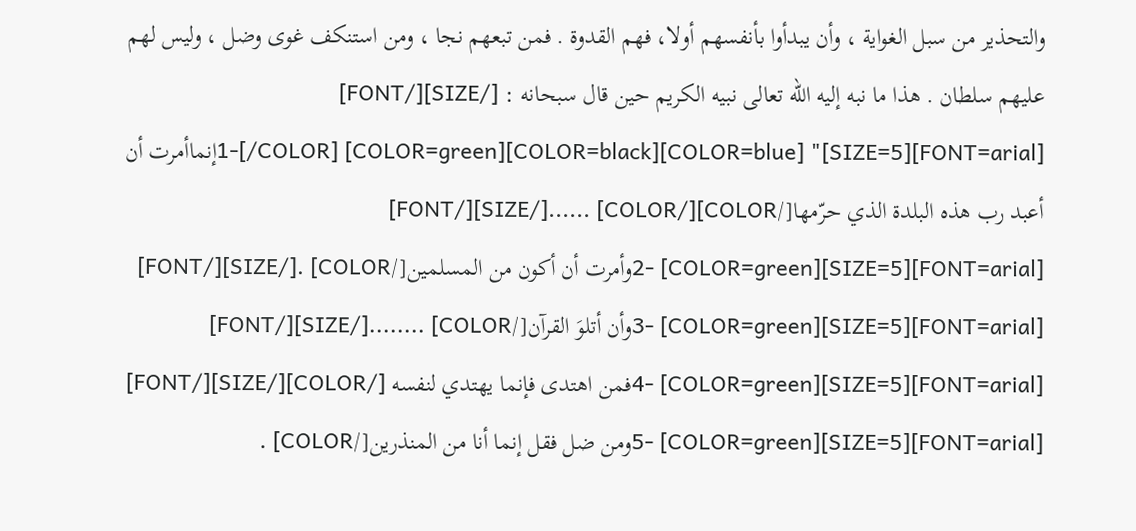والتحذير من سبل الغواية ، وأن يبدأوا بأنفسهم أولا، فهم القدوة . فمن تبعهم نجا ، ومن استنكف غوى وضل ، وليس لهم عليهم سلطان . هذا ما نبه إليه الله تعالى نبيه الكريم حين قال سبحانه : [/SIZE][/FONT]
[FONT=arial][SIZE=5]" [COLOR=blue][COLOR=black]1-[/COLOR] [COLOR=green]إنماأمرت أن أعبد رب هذه البلدة الذي حرّمها[/COLOR][/COLOR] ......[/SIZE][/FONT]
[FONT=arial][SIZE=5]2- [COLOR=green]وأمرت أن أكون من المسلمين[/COLOR] .[/SIZE][/FONT]
[FONT=arial][SIZE=5]3- [COLOR=green]وأن أتلوَ القرآن[/COLOR] ........[/SIZE][/FONT]
[FONT=arial][SIZE=5]4- [COLOR=green]فمن اهتدى فإنما يهتدي لنفسه [/COLOR][/SIZE][/FONT]
[FONT=arial][SIZE=5]5- [COLOR=green]ومن ضل فقل إنما أنا من المنذرين[/COLOR] .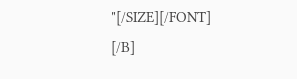"[/SIZE][/FONT]
[/B]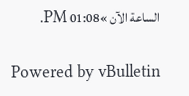الساعة الآن »01:08 PM.

Powered by vBulletin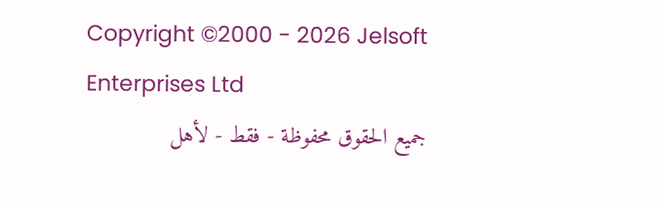Copyright ©2000 - 2026 Jelsoft Enterprises Ltd
جميع الحقوق محفوظة - فقط - لأهل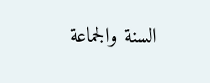السنة والجماعة